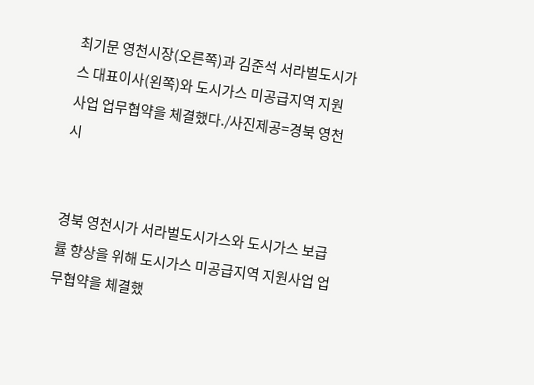최기문 영천시장(오른쪽)과 김준석 서라벌도시가스 대표이사(왼쪽)와 도시가스 미공급지역 지원사업 업무협약을 체결했다./사진제공=경북 영천시


경북 영천시가 서라벌도시가스와 도시가스 보급률 향상을 위해 도시가스 미공급지역 지원사업 업무협약을 체결했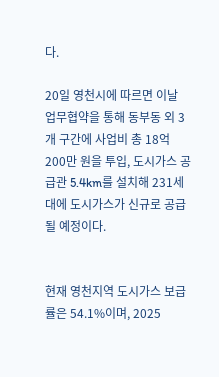다.

20일 영천시에 따르면 이날 업무협약을 통해 동부동 외 3개 구간에 사업비 총 18억 200만 원을 투입, 도시가스 공급관 5.4km를 설치해 231세대에 도시가스가 신규로 공급될 예정이다.


현재 영천지역 도시가스 보급률은 54.1%이며, 2025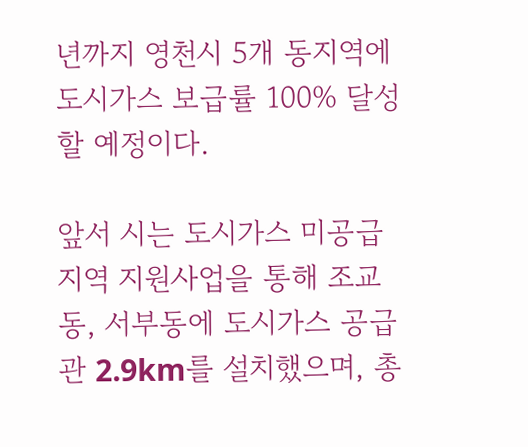년까지 영천시 5개 동지역에 도시가스 보급률 100% 달성할 예정이다.

앞서 시는 도시가스 미공급지역 지원사업을 통해 조교동, 서부동에 도시가스 공급관 2.9km를 설치했으며, 총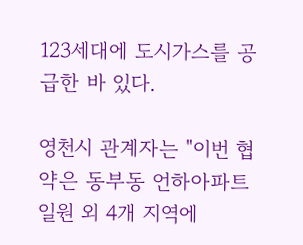123세대에 도시가스를 공급한 바 있다.

영천시 관계자는 "이번 협약은 동부동 언하아파트 일원 외 4개 지역에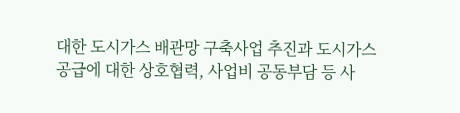대한 도시가스 배관망 구축사업 추진과 도시가스 공급에 대한 상호협력, 사업비 공동부담 등 사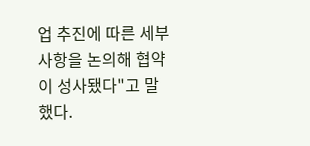업 추진에 따른 세부사항을 논의해 협약이 성사됐다"고 말했다.